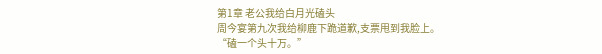第1章 老公我给白月光磕头
周今宴第九次我给柳鹿下跪道歉,支票甩到我脸上。
“磕一个头十万。”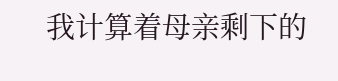我计算着母亲剩下的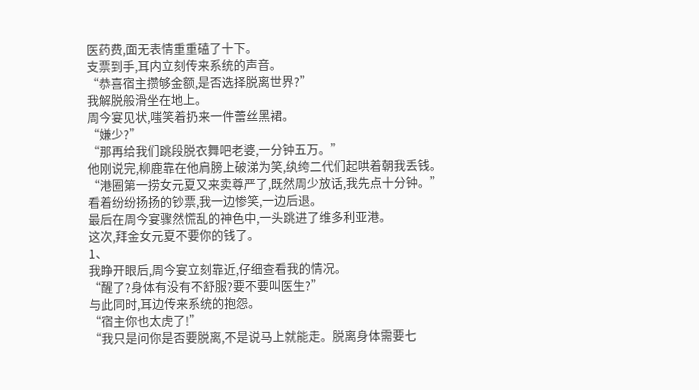医药费,面无表情重重磕了十下。
支票到手,耳内立刻传来系统的声音。
“恭喜宿主攒够金额,是否选择脱离世界?”
我解脱般滑坐在地上。
周今宴见状,嗤笑着扔来一件蕾丝黑裙。
“嫌少?”
“那再给我们跳段脱衣舞吧老婆,一分钟五万。”
他刚说完,柳鹿靠在他肩膀上破涕为笑,纨绔二代们起哄着朝我丢钱。
“港圈第一捞女元夏又来卖尊严了,既然周少放话,我先点十分钟。”
看着纷纷扬扬的钞票,我一边惨笑,一边后退。
最后在周今宴骤然慌乱的神色中,一头跳进了维多利亚港。
这次,拜金女元夏不要你的钱了。
1、
我睁开眼后,周今宴立刻靠近,仔细查看我的情况。
“醒了?身体有没有不舒服?要不要叫医生?”
与此同时,耳边传来系统的抱怨。
“宿主你也太虎了!”
“我只是问你是否要脱离,不是说马上就能走。脱离身体需要七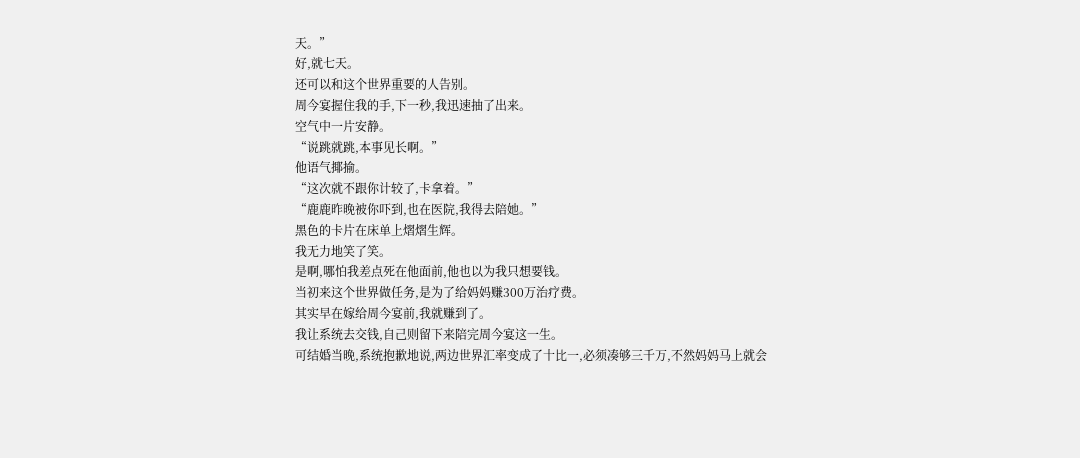天。”
好,就七天。
还可以和这个世界重要的人告别。
周今宴握住我的手,下一秒,我迅速抽了出来。
空气中一片安静。
“说跳就跳,本事见长啊。”
他语气揶揄。
“这次就不跟你计较了,卡拿着。”
“鹿鹿昨晚被你吓到,也在医院,我得去陪她。”
黑色的卡片在床单上熠熠生辉。
我无力地笑了笑。
是啊,哪怕我差点死在他面前,他也以为我只想要钱。
当初来这个世界做任务,是为了给妈妈赚300万治疗费。
其实早在嫁给周今宴前,我就赚到了。
我让系统去交钱,自己则留下来陪完周今宴这一生。
可结婚当晚,系统抱歉地说,两边世界汇率变成了十比一,必须凑够三千万,不然妈妈马上就会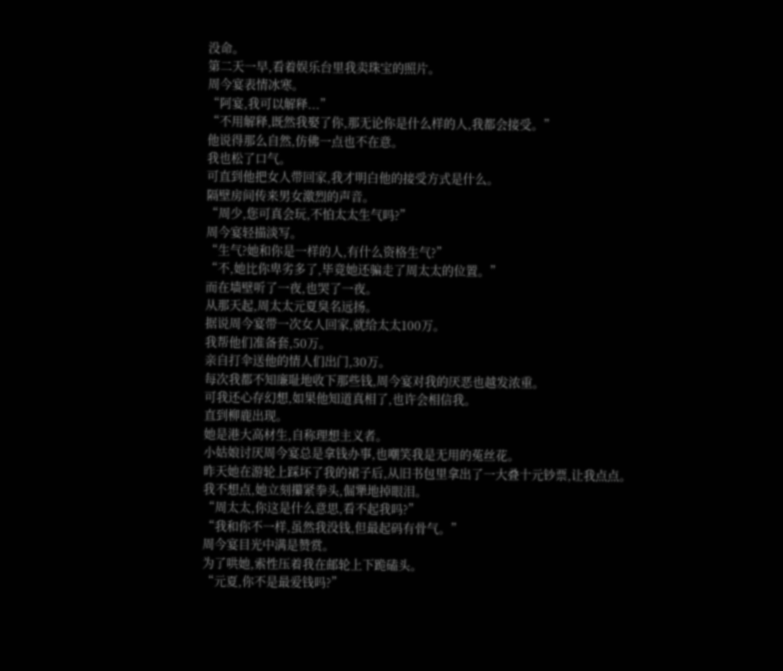没命。
第二天一早,看着娱乐台里我卖珠宝的照片。
周今宴表情冰寒。
“阿宴,我可以解释...”
“不用解释,既然我娶了你,那无论你是什么样的人,我都会接受。”
他说得那么自然,仿佛一点也不在意。
我也松了口气。
可直到他把女人带回家,我才明白他的接受方式是什么。
隔壁房间传来男女激烈的声音。
“周少,您可真会玩,不怕太太生气吗?”
周今宴轻描淡写。
“生气?她和你是一样的人,有什么资格生气?”
“不,她比你卑劣多了,毕竟她还骗走了周太太的位置。”
而在墙壁听了一夜,也哭了一夜。
从那天起,周太太元夏臭名远扬。
据说周今宴带一次女人回家,就给太太100万。
我帮他们准备套,50万。
亲自打伞送他的情人们出门,30万。
每次我都不知廉耻地收下那些钱,周今宴对我的厌恶也越发浓重。
可我还心存幻想,如果他知道真相了,也许会相信我。
直到柳鹿出现。
她是港大高材生,自称理想主义者。
小姑娘讨厌周今宴总是拿钱办事,也嘲笑我是无用的菟丝花。
昨天她在游轮上踩坏了我的裙子后,从旧书包里拿出了一大叠十元钞票,让我点点。
我不想点,她立刻攥紧拳头,倔犟地掉眼泪。
“周太太,你这是什么意思,看不起我吗?”
“我和你不一样,虽然我没钱,但最起码有骨气。”
周今宴目光中满是赞赏。
为了哄她,索性压着我在邮轮上下跪磕头。
“元夏,你不是最爱钱吗?”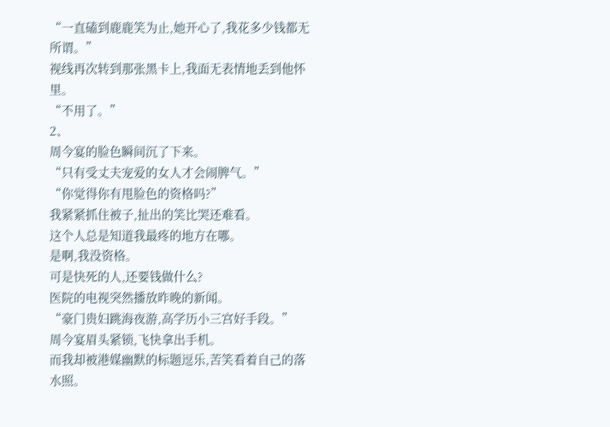“一直磕到鹿鹿笑为止,她开心了,我花多少钱都无所谓。”
视线再次转到那张黑卡上,我面无表情地丢到他怀里。
“不用了。”
2、
周今宴的脸色瞬间沉了下来。
“只有受丈夫宠爱的女人才会闹脾气。”
“你觉得你有甩脸色的资格吗?”
我紧紧抓住被子,扯出的笑比哭还难看。
这个人总是知道我最疼的地方在哪。
是啊,我没资格。
可是快死的人,还要钱做什么?
医院的电视突然播放昨晚的新闻。
“豪门贵妇跳海夜游,高学历小三宫好手段。”
周今宴眉头紧锁,飞快拿出手机。
而我却被港媒幽默的标题逗乐,苦笑看着自己的落水照。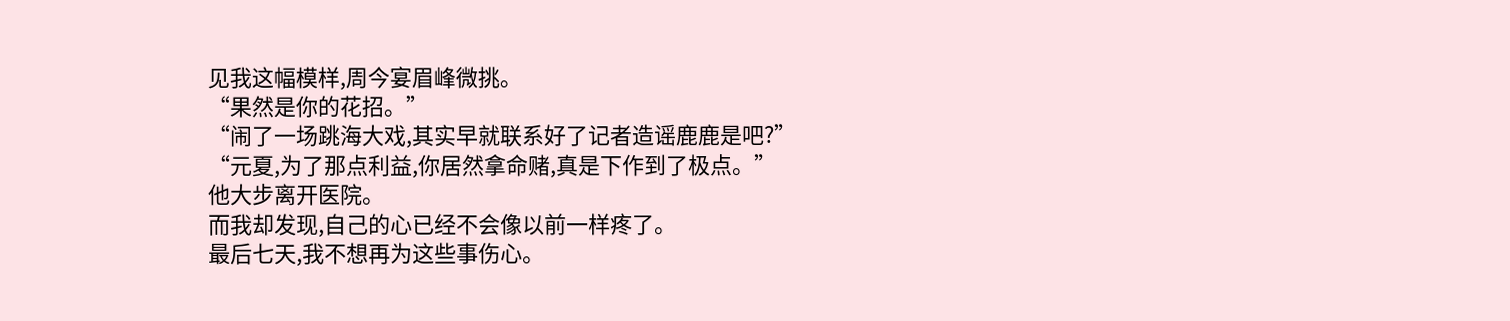见我这幅模样,周今宴眉峰微挑。
“果然是你的花招。”
“闹了一场跳海大戏,其实早就联系好了记者造谣鹿鹿是吧?”
“元夏,为了那点利益,你居然拿命赌,真是下作到了极点。”
他大步离开医院。
而我却发现,自己的心已经不会像以前一样疼了。
最后七天,我不想再为这些事伤心。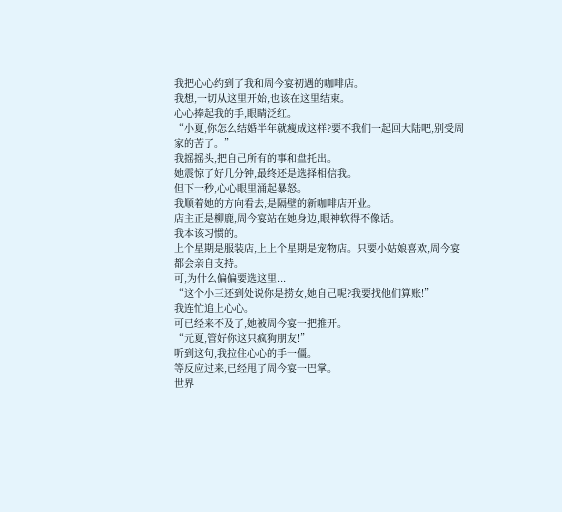我把心心约到了我和周今宴初遇的咖啡店。
我想,一切从这里开始,也该在这里结束。
心心捧起我的手,眼睛泛红。
“小夏,你怎么结婚半年就瘦成这样?要不我们一起回大陆吧,别受周家的苦了。”
我摇摇头,把自己所有的事和盘托出。
她震惊了好几分钟,最终还是选择相信我。
但下一秒,心心眼里涌起暴怒。
我顺着她的方向看去,是隔壁的新咖啡店开业。
店主正是柳鹿,周今宴站在她身边,眼神软得不像话。
我本该习惯的。
上个星期是服装店,上上个星期是宠物店。只要小姑娘喜欢,周今宴都会亲自支持。
可,为什么偏偏要选这里...
“这个小三还到处说你是捞女,她自己呢?我要找他们算账!”
我连忙追上心心。
可已经来不及了,她被周今宴一把推开。
“元夏,管好你这只疯狗朋友!”
听到这句,我拉住心心的手一僵。
等反应过来,已经甩了周今宴一巴掌。
世界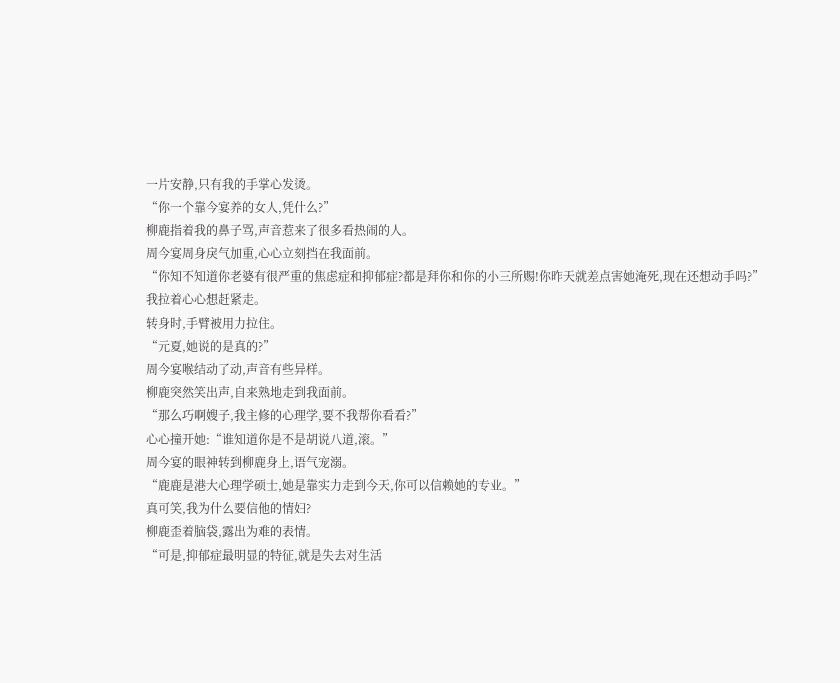一片安静,只有我的手掌心发烫。
“你一个靠今宴养的女人,凭什么?”
柳鹿指着我的鼻子骂,声音惹来了很多看热闹的人。
周今宴周身戾气加重,心心立刻挡在我面前。
“你知不知道你老婆有很严重的焦虑症和抑郁症?都是拜你和你的小三所赐!你昨天就差点害她淹死,现在还想动手吗?”
我拉着心心想赶紧走。
转身时,手臂被用力拉住。
“元夏,她说的是真的?”
周今宴喉结动了动,声音有些异样。
柳鹿突然笑出声,自来熟地走到我面前。
“那么巧啊嫂子,我主修的心理学,要不我帮你看看?”
心心撞开她:“谁知道你是不是胡说八道,滚。”
周今宴的眼神转到柳鹿身上,语气宠溺。
“鹿鹿是港大心理学硕士,她是靠实力走到今天,你可以信赖她的专业。”
真可笑,我为什么要信他的情妇?
柳鹿歪着脑袋,露出为难的表情。
“可是,抑郁症最明显的特征,就是失去对生活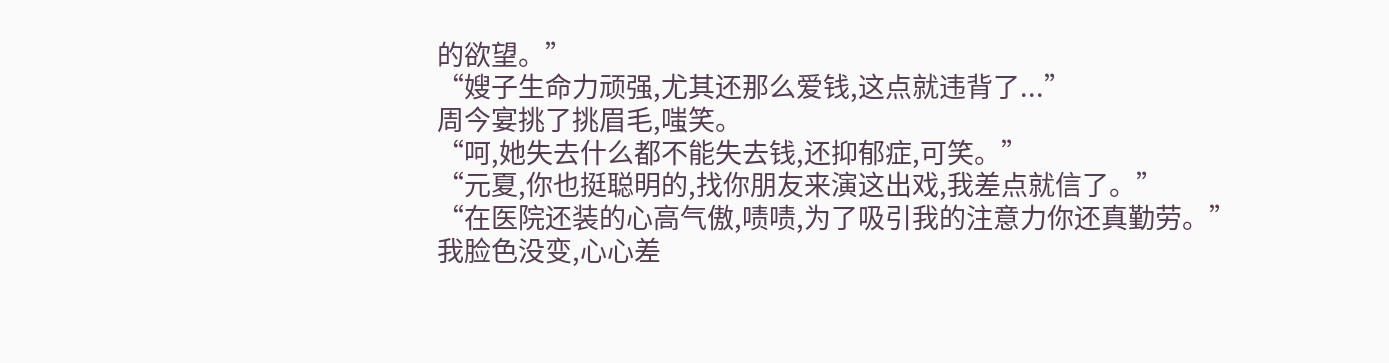的欲望。”
“嫂子生命力顽强,尤其还那么爱钱,这点就违背了...”
周今宴挑了挑眉毛,嗤笑。
“呵,她失去什么都不能失去钱,还抑郁症,可笑。”
“元夏,你也挺聪明的,找你朋友来演这出戏,我差点就信了。”
“在医院还装的心高气傲,啧啧,为了吸引我的注意力你还真勤劳。”
我脸色没变,心心差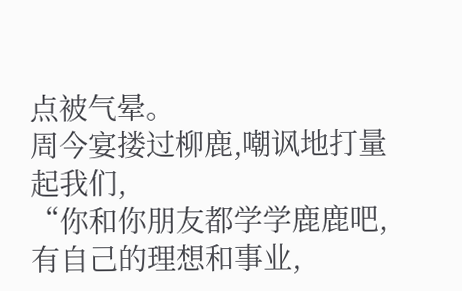点被气晕。
周今宴搂过柳鹿,嘲讽地打量起我们,
“你和你朋友都学学鹿鹿吧,有自己的理想和事业,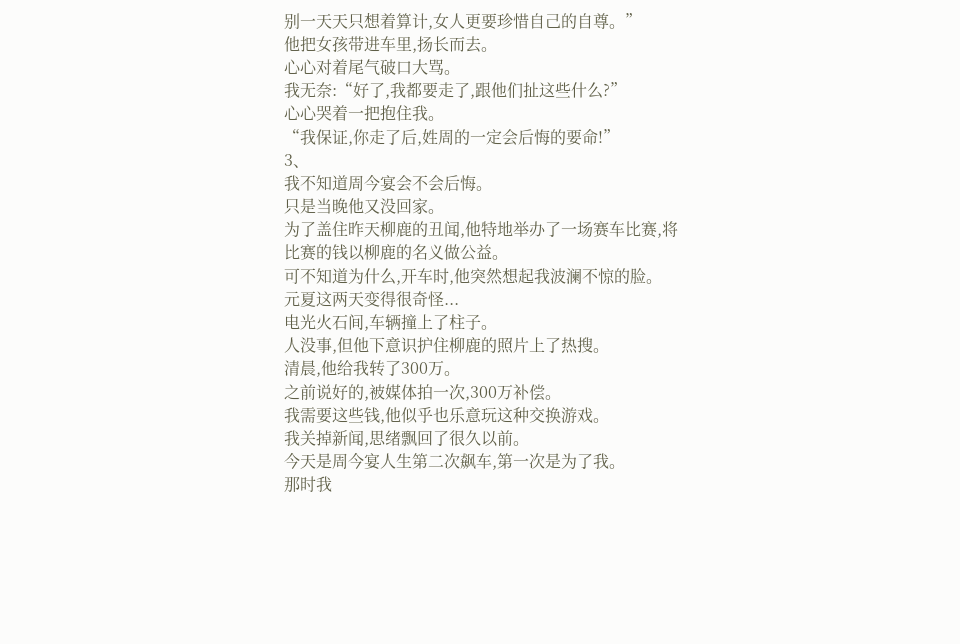别一天天只想着算计,女人更要珍惜自己的自尊。”
他把女孩带进车里,扬长而去。
心心对着尾气破口大骂。
我无奈:“好了,我都要走了,跟他们扯这些什么?”
心心哭着一把抱住我。
“我保证,你走了后,姓周的一定会后悔的要命!”
3、
我不知道周今宴会不会后悔。
只是当晚他又没回家。
为了盖住昨天柳鹿的丑闻,他特地举办了一场赛车比赛,将比赛的钱以柳鹿的名义做公益。
可不知道为什么,开车时,他突然想起我波澜不惊的脸。
元夏这两天变得很奇怪...
电光火石间,车辆撞上了柱子。
人没事,但他下意识护住柳鹿的照片上了热搜。
清晨,他给我转了300万。
之前说好的,被媒体拍一次,300万补偿。
我需要这些钱,他似乎也乐意玩这种交换游戏。
我关掉新闻,思绪飘回了很久以前。
今天是周今宴人生第二次飙车,第一次是为了我。
那时我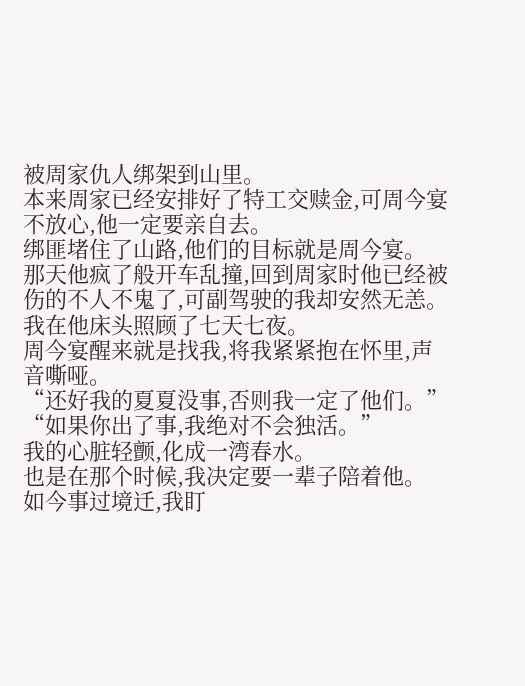被周家仇人绑架到山里。
本来周家已经安排好了特工交赎金,可周今宴不放心,他一定要亲自去。
绑匪堵住了山路,他们的目标就是周今宴。
那天他疯了般开车乱撞,回到周家时他已经被伤的不人不鬼了,可副驾驶的我却安然无恙。
我在他床头照顾了七天七夜。
周今宴醒来就是找我,将我紧紧抱在怀里,声音嘶哑。
“还好我的夏夏没事,否则我一定了他们。”
“如果你出了事,我绝对不会独活。”
我的心脏轻颤,化成一湾春水。
也是在那个时候,我决定要一辈子陪着他。
如今事过境迁,我盯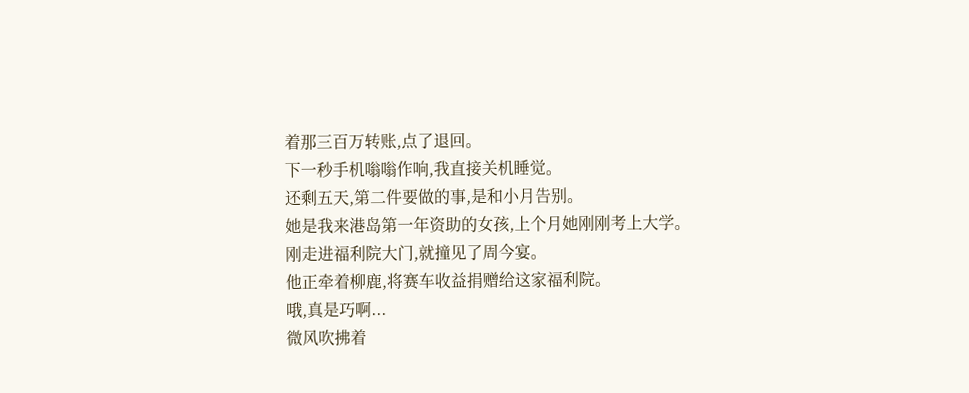着那三百万转账,点了退回。
下一秒手机嗡嗡作响,我直接关机睡觉。
还剩五天,第二件要做的事,是和小月告别。
她是我来港岛第一年资助的女孩,上个月她刚刚考上大学。
刚走进福利院大门,就撞见了周今宴。
他正牵着柳鹿,将赛车收益捐赠给这家福利院。
哦,真是巧啊...
微风吹拂着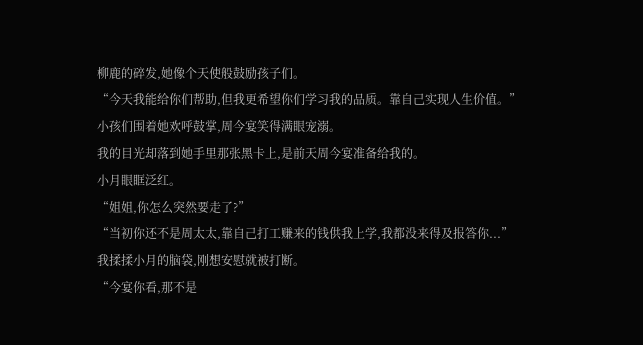柳鹿的碎发,她像个天使般鼓励孩子们。
“今天我能给你们帮助,但我更希望你们学习我的品质。靠自己实现人生价值。”
小孩们围着她欢呼鼓掌,周今宴笑得满眼宠溺。
我的目光却落到她手里那张黑卡上,是前天周今宴准备给我的。
小月眼眶泛红。
“姐姐,你怎么突然要走了?”
“当初你还不是周太太,靠自己打工赚来的钱供我上学,我都没来得及报答你...”
我揉揉小月的脑袋,刚想安慰就被打断。
“今宴你看,那不是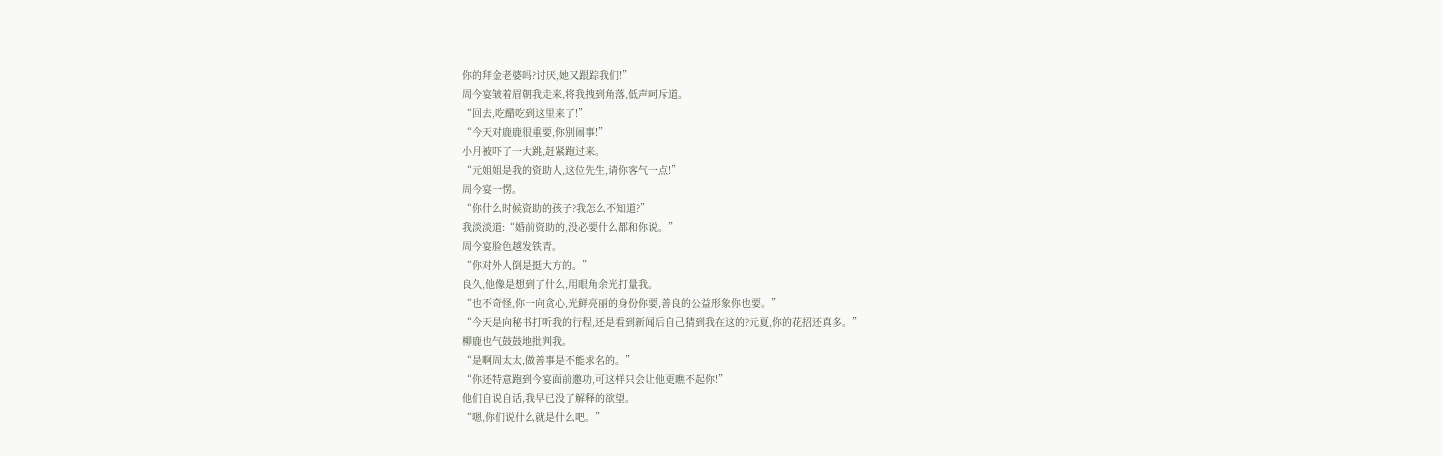你的拜金老婆吗?讨厌,她又跟踪我们!”
周今宴皱着眉朝我走来,将我拽到角落,低声呵斥道。
“回去,吃醋吃到这里来了!”
“今天对鹿鹿很重要,你别闹事!”
小月被吓了一大跳,赶紧跑过来。
“元姐姐是我的资助人,这位先生,请你客气一点!”
周今宴一愣。
“你什么时候资助的孩子?我怎么不知道?”
我淡淡道:“婚前资助的,没必要什么都和你说。”
周今宴脸色越发铁青。
“你对外人倒是挺大方的。”
良久,他像是想到了什么,用眼角余光打量我。
“也不奇怪,你一向贪心,光鲜亮丽的身份你要,善良的公益形象你也要。”
“今天是向秘书打听我的行程,还是看到新闻后自己猜到我在这的?元夏,你的花招还真多。”
柳鹿也气鼓鼓地批判我。
“是啊周太太,做善事是不能求名的。”
“你还特意跑到今宴面前邀功,可这样只会让他更瞧不起你!”
他们自说自话,我早已没了解释的欲望。
“嗯,你们说什么就是什么吧。”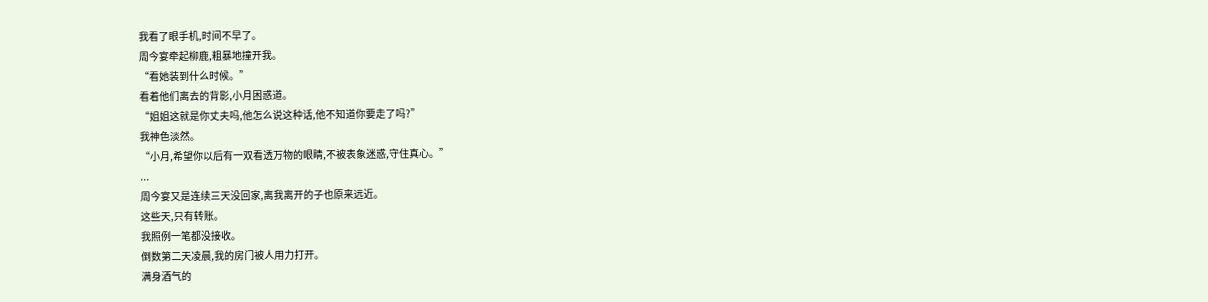我看了眼手机,时间不早了。
周今宴牵起柳鹿,粗暴地撞开我。
“看她装到什么时候。”
看着他们离去的背影,小月困惑道。
“姐姐这就是你丈夫吗,他怎么说这种话,他不知道你要走了吗?”
我神色淡然。
“小月,希望你以后有一双看透万物的眼睛,不被表象迷惑,守住真心。”
...
周今宴又是连续三天没回家,离我离开的子也原来远近。
这些天,只有转账。
我照例一笔都没接收。
倒数第二天凌晨,我的房门被人用力打开。
满身酒气的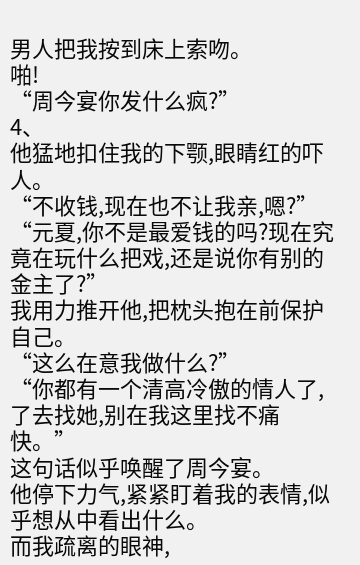男人把我按到床上索吻。
啪!
“周今宴你发什么疯?”
4、
他猛地扣住我的下颚,眼睛红的吓人。
“不收钱,现在也不让我亲,嗯?”
“元夏,你不是最爱钱的吗?现在究竟在玩什么把戏,还是说你有别的金主了?”
我用力推开他,把枕头抱在前保护自己。
“这么在意我做什么?”
“你都有一个清高冷傲的情人了,了去找她,别在我这里找不痛快。”
这句话似乎唤醒了周今宴。
他停下力气,紧紧盯着我的表情,似乎想从中看出什么。
而我疏离的眼神,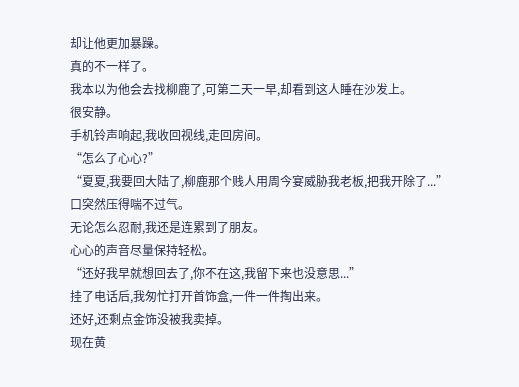却让他更加暴躁。
真的不一样了。
我本以为他会去找柳鹿了,可第二天一早,却看到这人睡在沙发上。
很安静。
手机铃声响起,我收回视线,走回房间。
“怎么了心心?”
“夏夏,我要回大陆了,柳鹿那个贱人用周今宴威胁我老板,把我开除了...”
口突然压得喘不过气。
无论怎么忍耐,我还是连累到了朋友。
心心的声音尽量保持轻松。
“还好我早就想回去了,你不在这,我留下来也没意思...”
挂了电话后,我匆忙打开首饰盒,一件一件掏出来。
还好,还剩点金饰没被我卖掉。
现在黄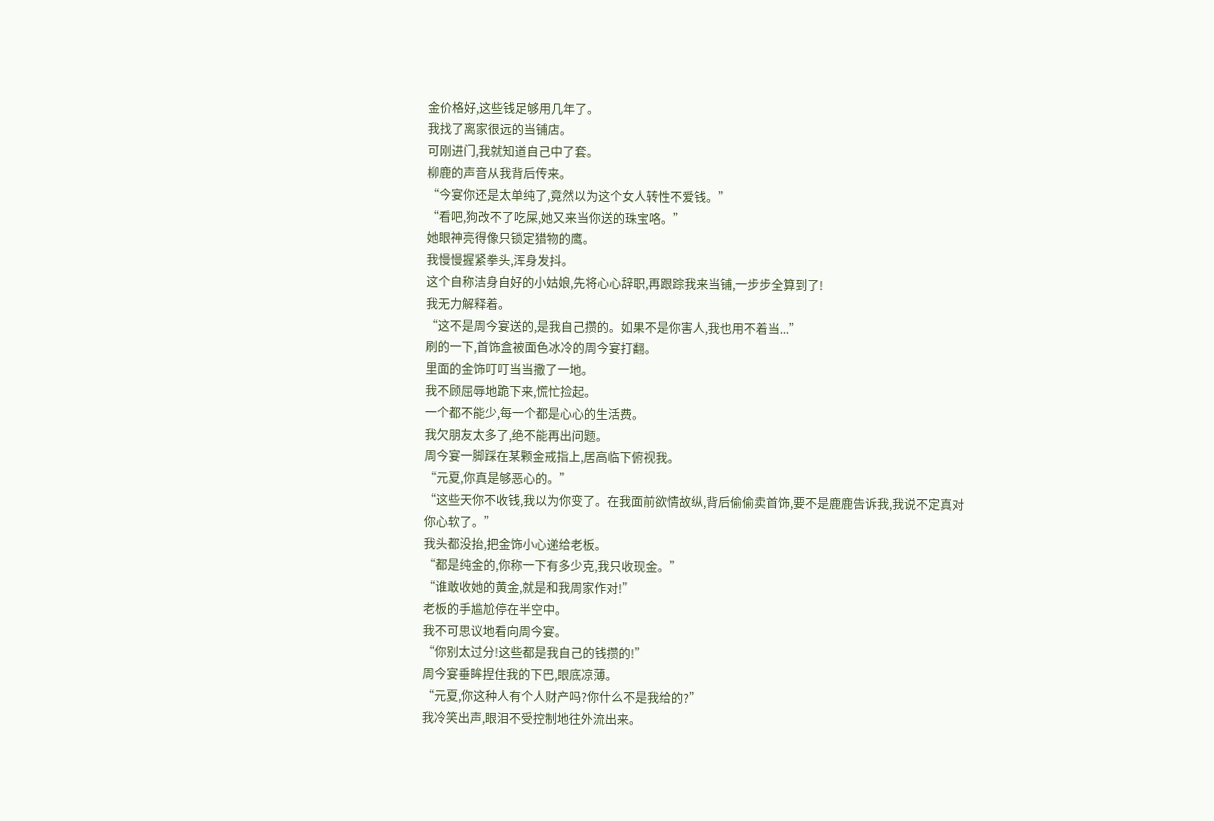金价格好,这些钱足够用几年了。
我找了离家很远的当铺店。
可刚进门,我就知道自己中了套。
柳鹿的声音从我背后传来。
“今宴你还是太单纯了,竟然以为这个女人转性不爱钱。”
“看吧,狗改不了吃屎,她又来当你送的珠宝咯。”
她眼神亮得像只锁定猎物的鹰。
我慢慢握紧拳头,浑身发抖。
这个自称洁身自好的小姑娘,先将心心辞职,再跟踪我来当铺,一步步全算到了!
我无力解释着。
“这不是周今宴送的,是我自己攒的。如果不是你害人,我也用不着当...”
刷的一下,首饰盒被面色冰冷的周今宴打翻。
里面的金饰叮叮当当撒了一地。
我不顾屈辱地跪下来,慌忙捡起。
一个都不能少,每一个都是心心的生活费。
我欠朋友太多了,绝不能再出问题。
周今宴一脚踩在某颗金戒指上,居高临下俯视我。
“元夏,你真是够恶心的。”
“这些天你不收钱,我以为你变了。在我面前欲情故纵,背后偷偷卖首饰,要不是鹿鹿告诉我,我说不定真对你心软了。”
我头都没抬,把金饰小心递给老板。
“都是纯金的,你称一下有多少克,我只收现金。”
“谁敢收她的黄金,就是和我周家作对!”
老板的手尴尬停在半空中。
我不可思议地看向周今宴。
“你别太过分!这些都是我自己的钱攒的!”
周今宴垂眸捏住我的下巴,眼底凉薄。
“元夏,你这种人有个人财产吗?你什么不是我给的?”
我冷笑出声,眼泪不受控制地往外流出来。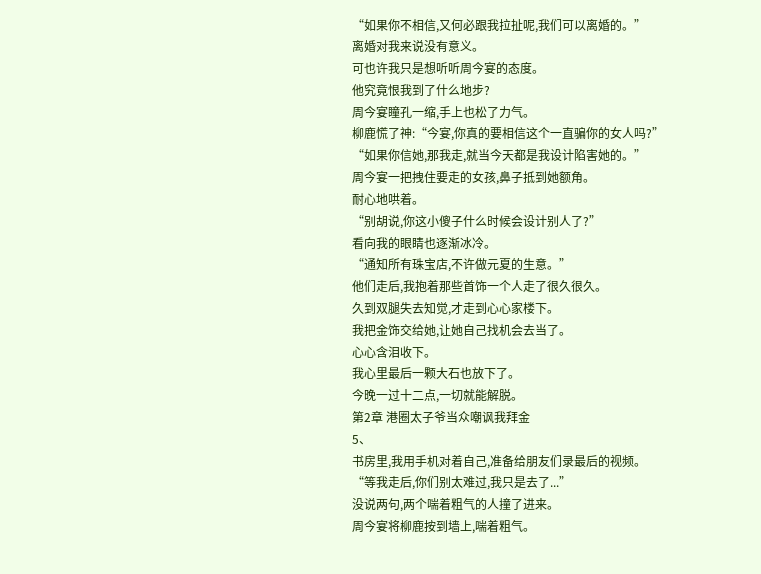“如果你不相信,又何必跟我拉扯呢,我们可以离婚的。”
离婚对我来说没有意义。
可也许我只是想听听周今宴的态度。
他究竟恨我到了什么地步?
周今宴瞳孔一缩,手上也松了力气。
柳鹿慌了神:“今宴,你真的要相信这个一直骗你的女人吗?”
“如果你信她,那我走,就当今天都是我设计陷害她的。”
周今宴一把拽住要走的女孩,鼻子抵到她额角。
耐心地哄着。
“别胡说,你这小傻子什么时候会设计别人了?”
看向我的眼睛也逐渐冰冷。
“通知所有珠宝店,不许做元夏的生意。”
他们走后,我抱着那些首饰一个人走了很久很久。
久到双腿失去知觉,才走到心心家楼下。
我把金饰交给她,让她自己找机会去当了。
心心含泪收下。
我心里最后一颗大石也放下了。
今晚一过十二点,一切就能解脱。
第2章 港圈太子爷当众嘲讽我拜金
5、
书房里,我用手机对着自己,准备给朋友们录最后的视频。
“等我走后,你们别太难过,我只是去了...”
没说两句,两个喘着粗气的人撞了进来。
周今宴将柳鹿按到墙上,喘着粗气。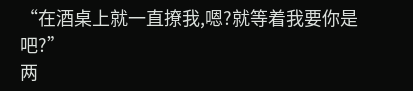“在酒桌上就一直撩我,嗯?就等着我要你是吧?”
两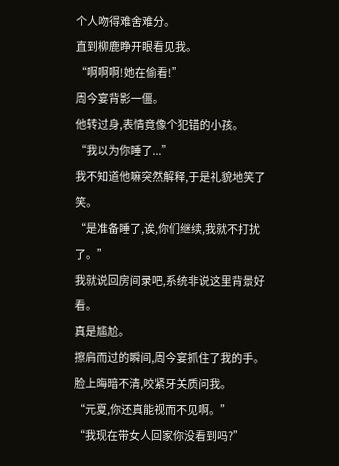个人吻得难舍难分。
直到柳鹿睁开眼看见我。
“啊啊啊!她在偷看!”
周今宴背影一僵。
他转过身,表情竟像个犯错的小孩。
“我以为你睡了...”
我不知道他嘛突然解释,于是礼貌地笑了笑。
“是准备睡了,诶,你们继续,我就不打扰了。”
我就说回房间录吧,系统非说这里背景好看。
真是尴尬。
擦肩而过的瞬间,周今宴抓住了我的手。
脸上晦暗不清,咬紧牙关质问我。
“元夏,你还真能视而不见啊。”
“我现在带女人回家你没看到吗?”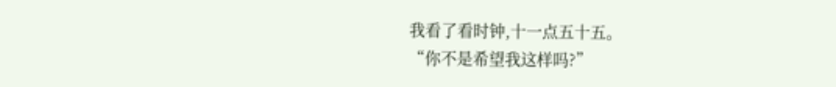我看了看时钟,十一点五十五。
“你不是希望我这样吗?”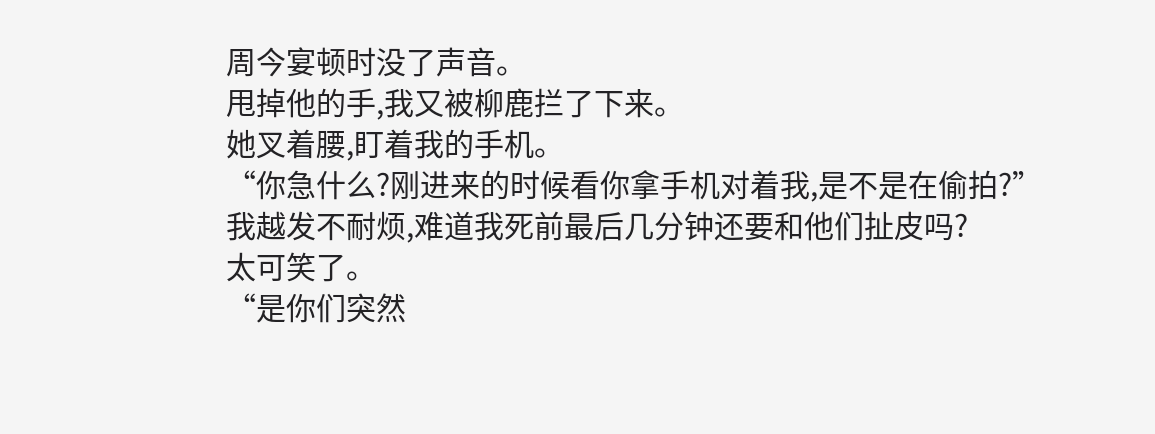周今宴顿时没了声音。
甩掉他的手,我又被柳鹿拦了下来。
她叉着腰,盯着我的手机。
“你急什么?刚进来的时候看你拿手机对着我,是不是在偷拍?”
我越发不耐烦,难道我死前最后几分钟还要和他们扯皮吗?
太可笑了。
“是你们突然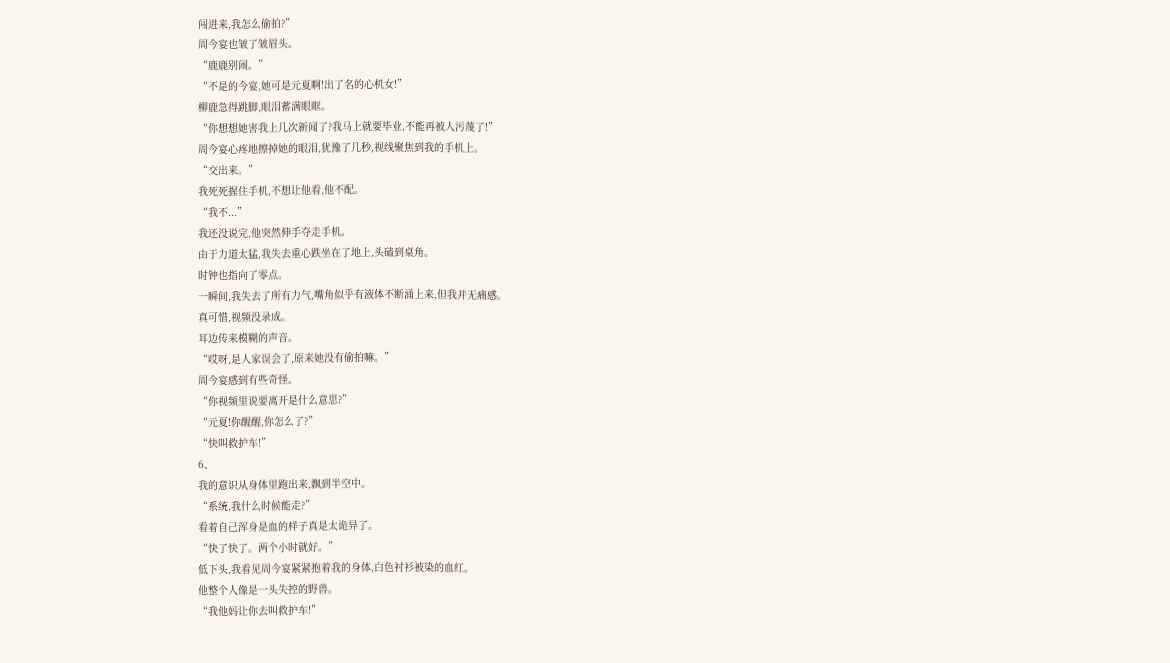闯进来,我怎么偷拍?”
周今宴也皱了皱眉头。
“鹿鹿别闹。”
“不是的今宴,她可是元夏啊!出了名的心机女!”
柳鹿急得跳脚,眼泪蓄满眼眶。
“你想想她害我上几次新闻了?我马上就要毕业,不能再被人污蔑了!”
周今宴心疼地擦掉她的眼泪,犹豫了几秒,视线聚焦到我的手机上。
“交出来。”
我死死握住手机,不想让他看,他不配。
“我不...”
我还没说完,他突然伸手夺走手机。
由于力道太猛,我失去重心跌坐在了地上,头磕到桌角。
时钟也指向了零点。
一瞬间,我失去了所有力气,嘴角似乎有液体不断涌上来,但我并无痛感。
真可惜,视频没录成。
耳边传来模糊的声音。
“哎呀,是人家误会了,原来她没有偷拍嘛。”
周今宴感到有些奇怪。
“你视频里说要离开是什么意思?”
“元夏!你醒醒,你怎么了?”
“快叫救护车!”
6、
我的意识从身体里跑出来,飘到半空中。
“系统,我什么时候能走?”
看着自己浑身是血的样子真是太诡异了。
“快了快了。两个小时就好。”
低下头,我看见周今宴紧紧抱着我的身体,白色衬衫被染的血红。
他整个人像是一头失控的野兽。
“我他妈让你去叫救护车!”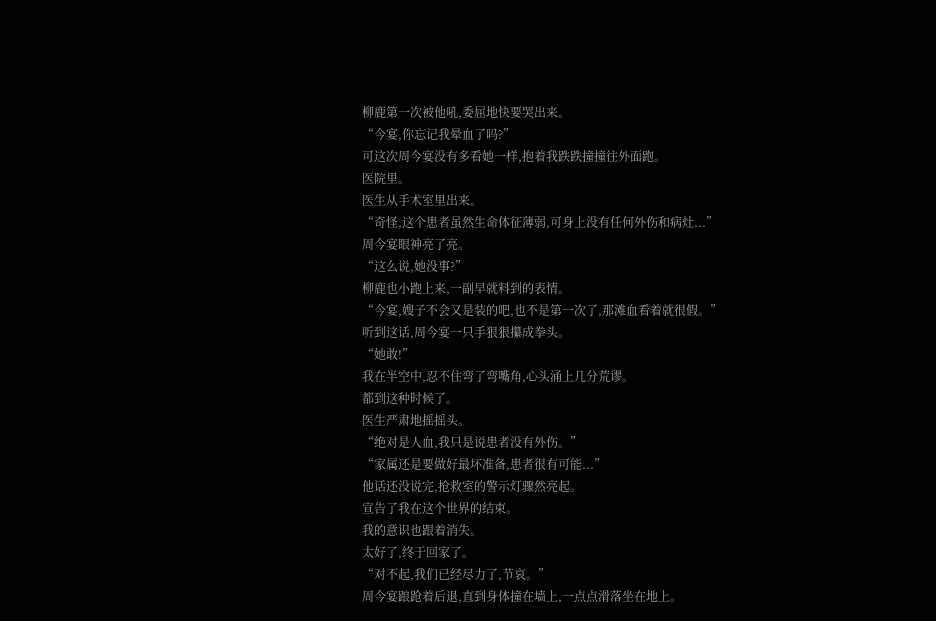柳鹿第一次被他吼,委屈地快要哭出来。
“今宴,你忘记我晕血了吗?”
可这次周今宴没有多看她一样,抱着我跌跌撞撞往外面跑。
医院里。
医生从手术室里出来。
“奇怪,这个患者虽然生命体征薄弱,可身上没有任何外伤和病灶...”
周今宴眼神亮了亮。
“这么说,她没事?”
柳鹿也小跑上来,一副早就料到的表情。
“今宴,嫂子不会又是装的吧,也不是第一次了,那滩血看着就很假。”
听到这话,周今宴一只手狠狠攥成拳头。
“她敢!”
我在半空中,忍不住弯了弯嘴角,心头涌上几分荒谬。
都到这种时候了。
医生严肃地摇摇头。
“绝对是人血,我只是说患者没有外伤。”
“家属还是要做好最坏准备,患者很有可能...”
他话还没说完,抢救室的警示灯骤然亮起。
宣告了我在这个世界的结束。
我的意识也跟着消失。
太好了,终于回家了。
“对不起,我们已经尽力了,节哀。”
周今宴踉跄着后退,直到身体撞在墙上,一点点滑落坐在地上。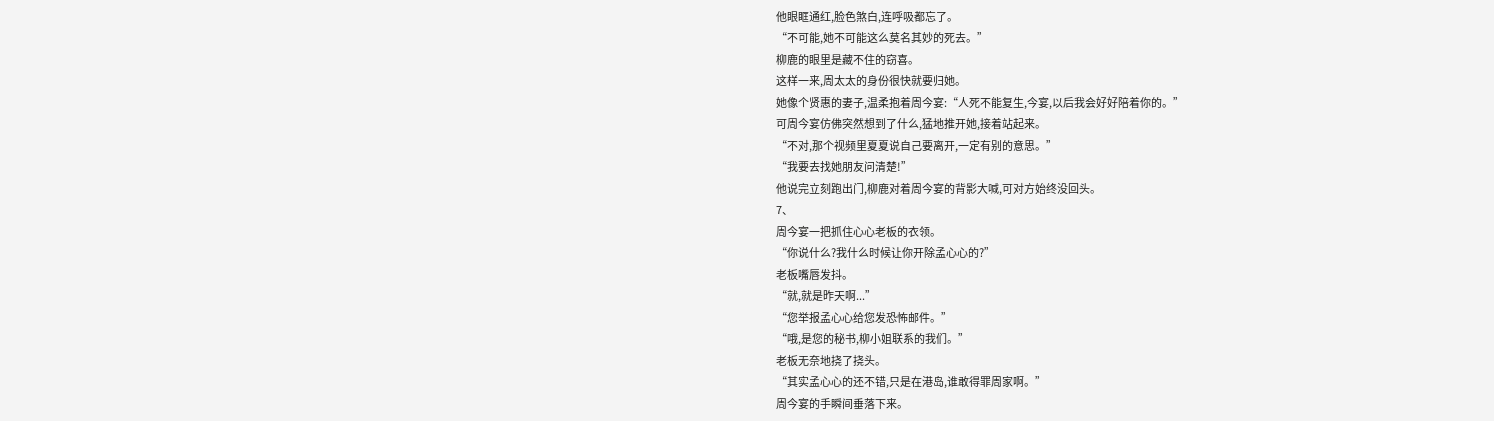他眼眶通红,脸色煞白,连呼吸都忘了。
“不可能,她不可能这么莫名其妙的死去。”
柳鹿的眼里是藏不住的窃喜。
这样一来,周太太的身份很快就要归她。
她像个贤惠的妻子,温柔抱着周今宴:“人死不能复生,今宴,以后我会好好陪着你的。”
可周今宴仿佛突然想到了什么,猛地推开她,接着站起来。
“不对,那个视频里夏夏说自己要离开,一定有别的意思。”
“我要去找她朋友问清楚!”
他说完立刻跑出门,柳鹿对着周今宴的背影大喊,可对方始终没回头。
7、
周今宴一把抓住心心老板的衣领。
“你说什么?我什么时候让你开除孟心心的?”
老板嘴唇发抖。
“就,就是昨天啊...”
“您举报孟心心给您发恐怖邮件。”
“哦,是您的秘书,柳小姐联系的我们。”
老板无奈地挠了挠头。
“其实孟心心的还不错,只是在港岛,谁敢得罪周家啊。”
周今宴的手瞬间垂落下来。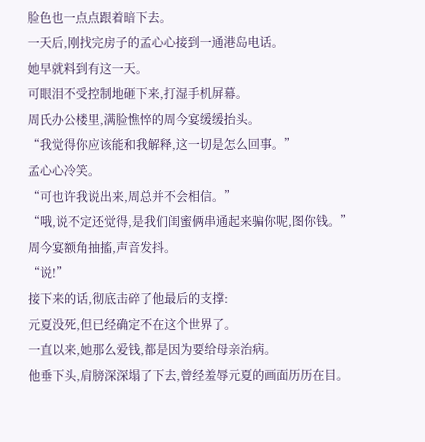脸色也一点点跟着暗下去。
一天后,刚找完房子的孟心心接到一通港岛电话。
她早就料到有这一天。
可眼泪不受控制地砸下来,打湿手机屏幕。
周氏办公楼里,满脸憔悴的周今宴缓缓抬头。
“我觉得你应该能和我解释,这一切是怎么回事。”
孟心心冷笑。
“可也许我说出来,周总并不会相信。”
“哦,说不定还觉得,是我们闺蜜俩串通起来骗你呢,图你钱。”
周今宴额角抽搐,声音发抖。
“说!”
接下来的话,彻底击碎了他最后的支撑:
元夏没死,但已经确定不在这个世界了。
一直以来,她那么爱钱,都是因为要给母亲治病。
他垂下头,肩膀深深塌了下去,曾经羞辱元夏的画面历历在目。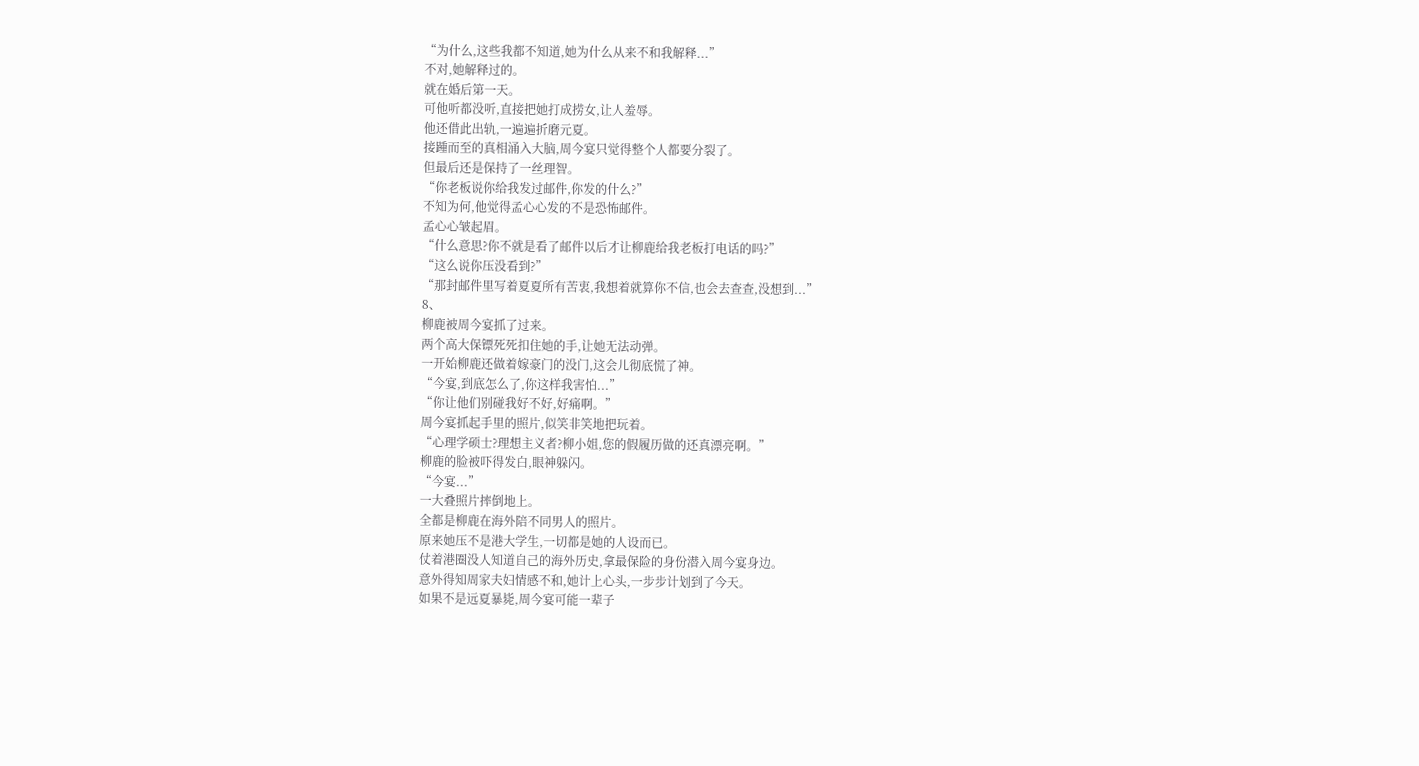“为什么,这些我都不知道,她为什么从来不和我解释...”
不对,她解释过的。
就在婚后第一天。
可他听都没听,直接把她打成捞女,让人羞辱。
他还借此出轨,一遍遍折磨元夏。
接踵而至的真相涌入大脑,周今宴只觉得整个人都要分裂了。
但最后还是保持了一丝理智。
“你老板说你给我发过邮件,你发的什么?”
不知为何,他觉得孟心心发的不是恐怖邮件。
孟心心皱起眉。
“什么意思?你不就是看了邮件以后才让柳鹿给我老板打电话的吗?”
“这么说你压没看到?”
“那封邮件里写着夏夏所有苦衷,我想着就算你不信,也会去查查,没想到...”
8、
柳鹿被周今宴抓了过来。
两个高大保镖死死扣住她的手,让她无法动弹。
一开始柳鹿还做着嫁豪门的没门,这会儿彻底慌了神。
“今宴,到底怎么了,你这样我害怕...”
“你让他们别碰我好不好,好痛啊。”
周今宴抓起手里的照片,似笑非笑地把玩着。
“心理学硕士?理想主义者?柳小姐,您的假履历做的还真漂亮啊。”
柳鹿的脸被吓得发白,眼神躲闪。
“今宴...”
一大叠照片摔倒地上。
全都是柳鹿在海外陪不同男人的照片。
原来她压不是港大学生,一切都是她的人设而已。
仗着港圈没人知道自己的海外历史,拿最保险的身份潜入周今宴身边。
意外得知周家夫妇情感不和,她计上心头,一步步计划到了今天。
如果不是远夏暴毙,周今宴可能一辈子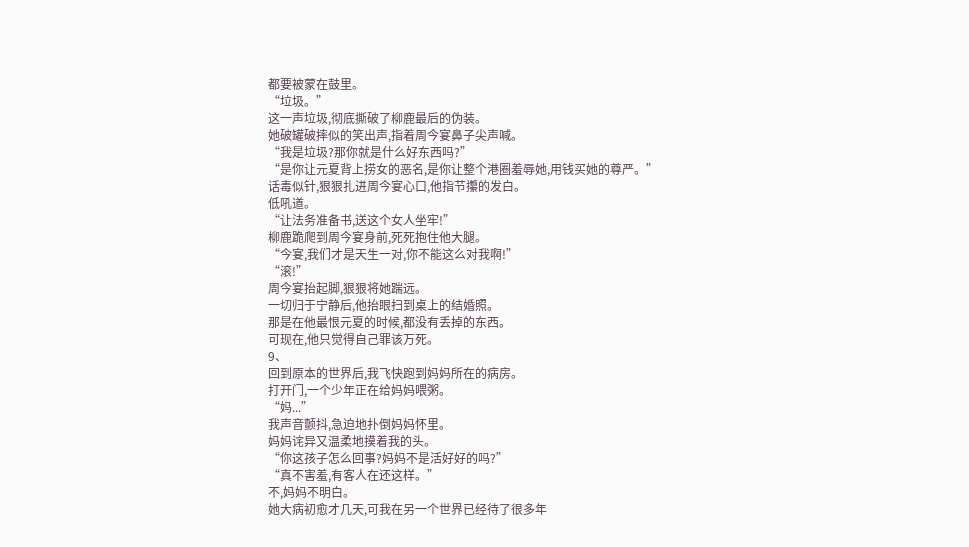都要被蒙在鼓里。
“垃圾。”
这一声垃圾,彻底撕破了柳鹿最后的伪装。
她破罐破摔似的笑出声,指着周今宴鼻子尖声喊。
“我是垃圾?那你就是什么好东西吗?”
“是你让元夏背上捞女的恶名,是你让整个港圈羞辱她,用钱买她的尊严。”
话毒似针,狠狠扎进周今宴心口,他指节攥的发白。
低吼道。
“让法务准备书,送这个女人坐牢!”
柳鹿跪爬到周今宴身前,死死抱住他大腿。
“今宴,我们才是天生一对,你不能这么对我啊!”
“滚!”
周今宴抬起脚,狠狠将她踹远。
一切归于宁静后,他抬眼扫到桌上的结婚照。
那是在他最恨元夏的时候,都没有丢掉的东西。
可现在,他只觉得自己罪该万死。
9、
回到原本的世界后,我飞快跑到妈妈所在的病房。
打开门,一个少年正在给妈妈喂粥。
“妈...”
我声音颤抖,急迫地扑倒妈妈怀里。
妈妈诧异又温柔地摸着我的头。
“你这孩子怎么回事?妈妈不是活好好的吗?”
“真不害羞,有客人在还这样。”
不,妈妈不明白。
她大病初愈才几天,可我在另一个世界已经待了很多年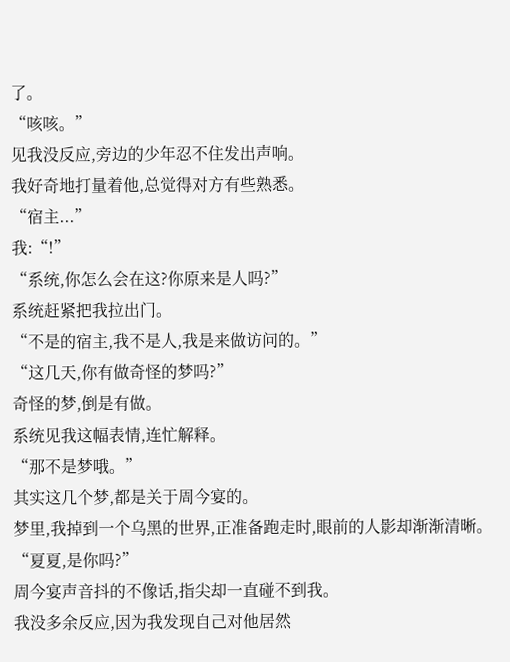了。
“咳咳。”
见我没反应,旁边的少年忍不住发出声响。
我好奇地打量着他,总觉得对方有些熟悉。
“宿主...”
我:“!”
“系统,你怎么会在这?你原来是人吗?”
系统赶紧把我拉出门。
“不是的宿主,我不是人,我是来做访问的。”
“这几天,你有做奇怪的梦吗?”
奇怪的梦,倒是有做。
系统见我这幅表情,连忙解释。
“那不是梦哦。”
其实这几个梦,都是关于周今宴的。
梦里,我掉到一个乌黑的世界,正准备跑走时,眼前的人影却渐渐清晰。
“夏夏,是你吗?”
周今宴声音抖的不像话,指尖却一直碰不到我。
我没多余反应,因为我发现自己对他居然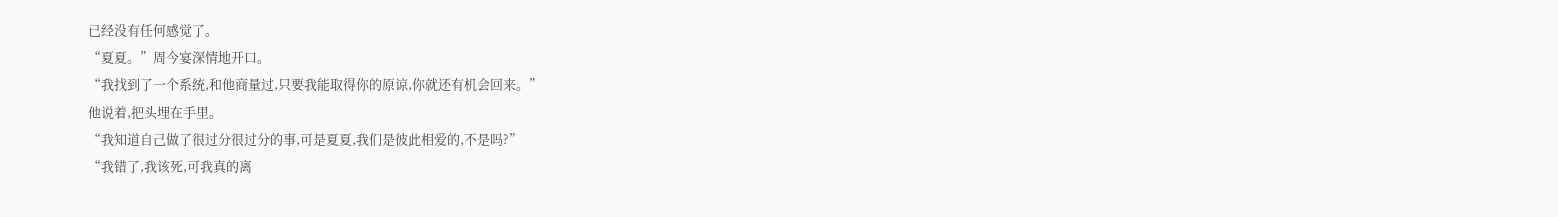已经没有任何感觉了。
“夏夏。”周今宴深情地开口。
“我找到了一个系统,和他商量过,只要我能取得你的原谅,你就还有机会回来。”
他说着,把头埋在手里。
“我知道自己做了很过分很过分的事,可是夏夏,我们是彼此相爱的,不是吗?”
“我错了,我该死,可我真的离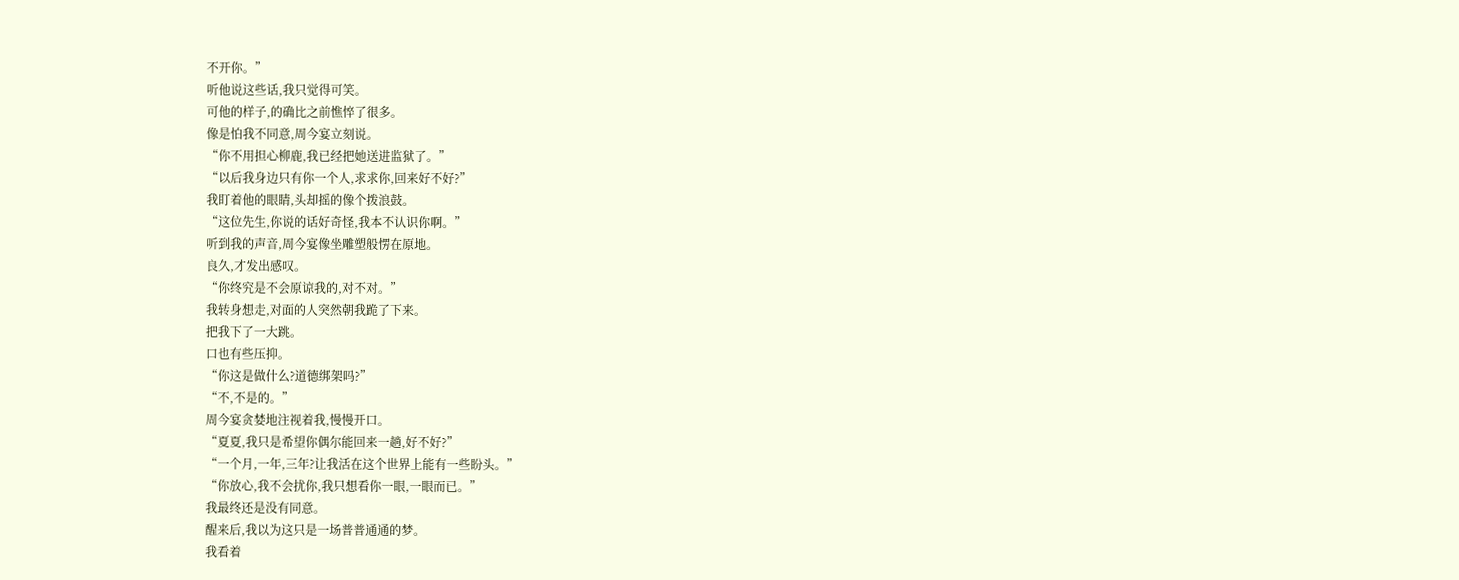不开你。”
听他说这些话,我只觉得可笑。
可他的样子,的确比之前憔悴了很多。
像是怕我不同意,周今宴立刻说。
“你不用担心柳鹿,我已经把她送进监狱了。”
“以后我身边只有你一个人,求求你,回来好不好?”
我盯着他的眼睛,头却摇的像个拨浪鼓。
“这位先生,你说的话好奇怪,我本不认识你啊。”
听到我的声音,周今宴像坐雕塑般愣在原地。
良久,才发出感叹。
“你终究是不会原谅我的,对不对。”
我转身想走,对面的人突然朝我跪了下来。
把我下了一大跳。
口也有些压抑。
“你这是做什么?道德绑架吗?”
“不,不是的。”
周今宴贪婪地注视着我,慢慢开口。
“夏夏,我只是希望你偶尔能回来一趟,好不好?”
“一个月,一年,三年?让我活在这个世界上能有一些盼头。”
“你放心,我不会扰你,我只想看你一眼,一眼而已。”
我最终还是没有同意。
醒来后,我以为这只是一场普普通通的梦。
我看着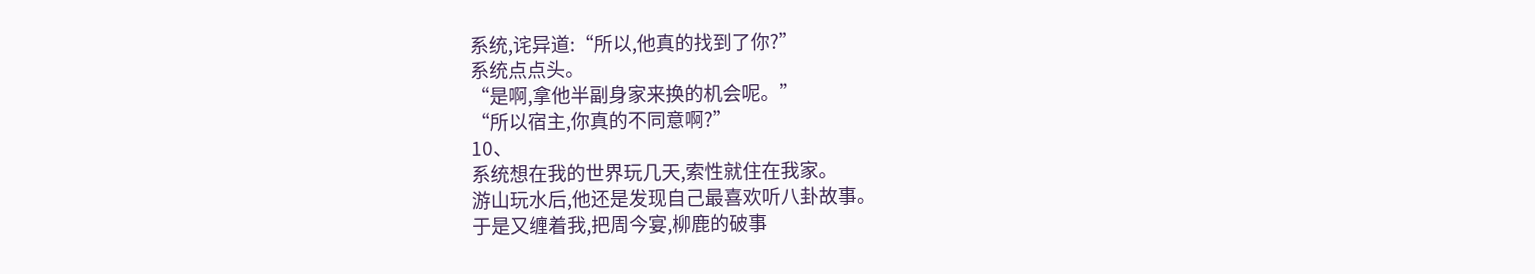系统,诧异道:“所以,他真的找到了你?”
系统点点头。
“是啊,拿他半副身家来换的机会呢。”
“所以宿主,你真的不同意啊?”
10、
系统想在我的世界玩几天,索性就住在我家。
游山玩水后,他还是发现自己最喜欢听八卦故事。
于是又缠着我,把周今宴,柳鹿的破事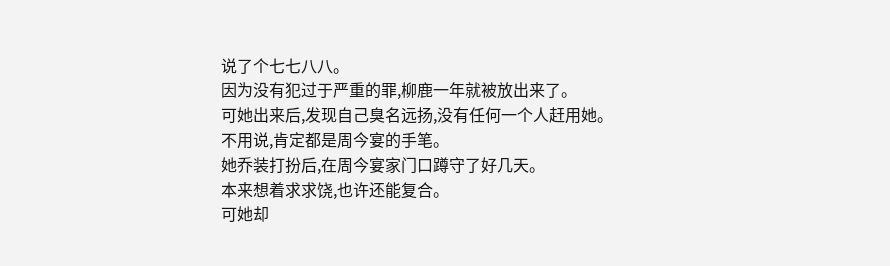说了个七七八八。
因为没有犯过于严重的罪,柳鹿一年就被放出来了。
可她出来后,发现自己臭名远扬,没有任何一个人赶用她。
不用说,肯定都是周今宴的手笔。
她乔装打扮后,在周今宴家门口蹲守了好几天。
本来想着求求饶,也许还能复合。
可她却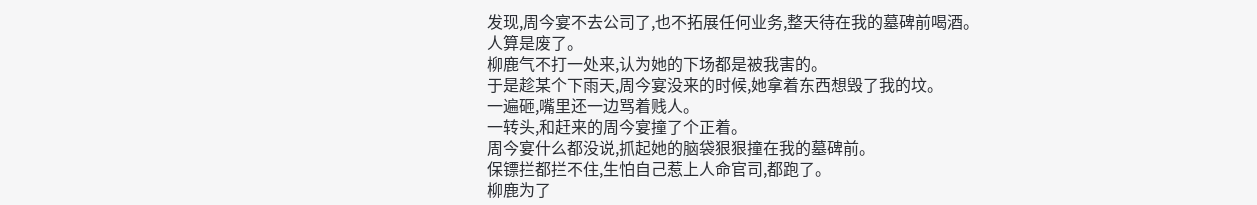发现,周今宴不去公司了,也不拓展任何业务,整天待在我的墓碑前喝酒。
人算是废了。
柳鹿气不打一处来,认为她的下场都是被我害的。
于是趁某个下雨天,周今宴没来的时候,她拿着东西想毁了我的坟。
一遍砸,嘴里还一边骂着贱人。
一转头,和赶来的周今宴撞了个正着。
周今宴什么都没说,抓起她的脑袋狠狠撞在我的墓碑前。
保镖拦都拦不住,生怕自己惹上人命官司,都跑了。
柳鹿为了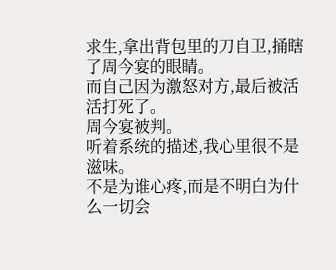求生,拿出背包里的刀自卫,捅瞎了周今宴的眼睛。
而自己因为激怒对方,最后被活活打死了。
周今宴被判。
听着系统的描述,我心里很不是滋味。
不是为谁心疼,而是不明白为什么一切会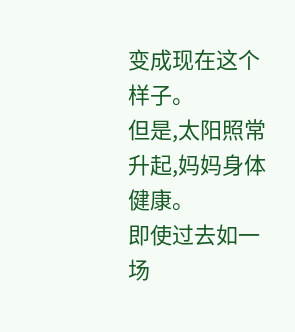变成现在这个样子。
但是,太阳照常升起,妈妈身体健康。
即使过去如一场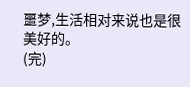噩梦,生活相对来说也是很美好的。
(完)